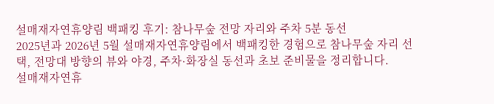설매재자연휴양림 백패킹 후기: 참나무숲 전망 자리와 주차 5분 동선
2025년과 2026년 5월 설매재자연휴양림에서 백패킹한 경험으로 참나무숲 자리 선택, 전망대 방향의 뷰와 야경, 주차·화장실 동선과 초보 준비물을 정리합니다.
설매재자연휴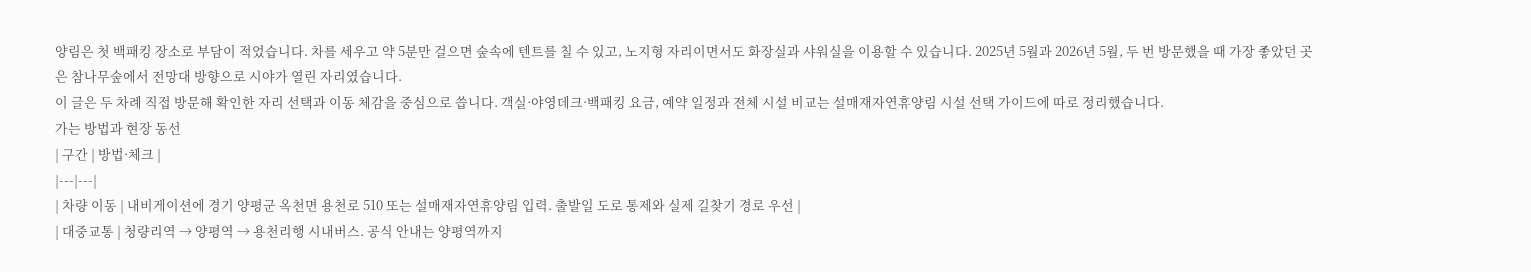양림은 첫 백패킹 장소로 부담이 적었습니다. 차를 세우고 약 5분만 걸으면 숲속에 텐트를 칠 수 있고, 노지형 자리이면서도 화장실과 샤워실을 이용할 수 있습니다. 2025년 5월과 2026년 5월, 두 번 방문했을 때 가장 좋았던 곳은 참나무숲에서 전망대 방향으로 시야가 열린 자리였습니다.
이 글은 두 차례 직접 방문해 확인한 자리 선택과 이동 체감을 중심으로 씁니다. 객실·야영데크·백패킹 요금, 예약 일정과 전체 시설 비교는 설매재자연휴양림 시설 선택 가이드에 따로 정리했습니다.
가는 방법과 현장 동선
| 구간 | 방법·체크 |
|---|---|
| 차량 이동 | 내비게이션에 경기 양평군 옥천면 용천로 510 또는 설매재자연휴양림 입력. 출발일 도로 통제와 실제 길찾기 경로 우선 |
| 대중교통 | 청량리역 → 양평역 → 용천리행 시내버스. 공식 안내는 양평역까지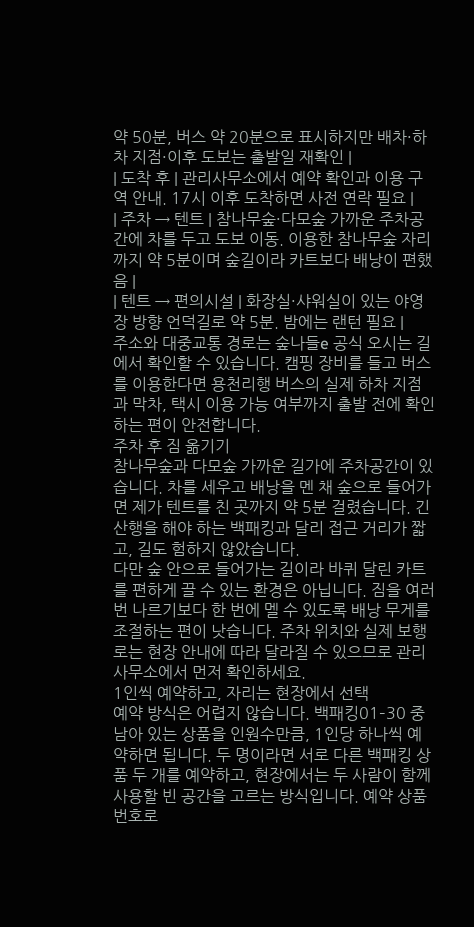약 50분, 버스 약 20분으로 표시하지만 배차·하차 지점·이후 도보는 출발일 재확인 |
| 도착 후 | 관리사무소에서 예약 확인과 이용 구역 안내. 17시 이후 도착하면 사전 연락 필요 |
| 주차 → 텐트 | 참나무숲·다모숲 가까운 주차공간에 차를 두고 도보 이동. 이용한 참나무숲 자리까지 약 5분이며 숲길이라 카트보다 배낭이 편했음 |
| 텐트 → 편의시설 | 화장실·샤워실이 있는 야영장 방향 언덕길로 약 5분. 밤에는 랜턴 필요 |
주소와 대중교통 경로는 숲나들e 공식 오시는 길에서 확인할 수 있습니다. 캠핑 장비를 들고 버스를 이용한다면 용천리행 버스의 실제 하차 지점과 막차, 택시 이용 가능 여부까지 출발 전에 확인하는 편이 안전합니다.
주차 후 짐 옮기기
참나무숲과 다모숲 가까운 길가에 주차공간이 있습니다. 차를 세우고 배낭을 멘 채 숲으로 들어가면 제가 텐트를 친 곳까지 약 5분 걸렸습니다. 긴 산행을 해야 하는 백패킹과 달리 접근 거리가 짧고, 길도 험하지 않았습니다.
다만 숲 안으로 들어가는 길이라 바퀴 달린 카트를 편하게 끌 수 있는 환경은 아닙니다. 짐을 여러 번 나르기보다 한 번에 멜 수 있도록 배낭 무게를 조절하는 편이 낫습니다. 주차 위치와 실제 보행로는 현장 안내에 따라 달라질 수 있으므로 관리사무소에서 먼저 확인하세요.
1인씩 예약하고, 자리는 현장에서 선택
예약 방식은 어렵지 않습니다. 백패킹01–30 중 남아 있는 상품을 인원수만큼, 1인당 하나씩 예약하면 됩니다. 두 명이라면 서로 다른 백패킹 상품 두 개를 예약하고, 현장에서는 두 사람이 함께 사용할 빈 공간을 고르는 방식입니다. 예약 상품 번호로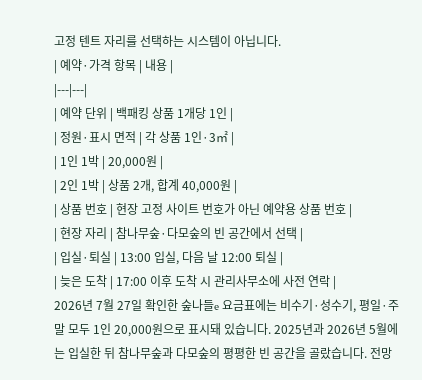고정 텐트 자리를 선택하는 시스템이 아닙니다.
| 예약·가격 항목 | 내용 |
|---|---|
| 예약 단위 | 백패킹 상품 1개당 1인 |
| 정원·표시 면적 | 각 상품 1인·3㎡ |
| 1인 1박 | 20,000원 |
| 2인 1박 | 상품 2개, 합계 40,000원 |
| 상품 번호 | 현장 고정 사이트 번호가 아닌 예약용 상품 번호 |
| 현장 자리 | 참나무숲·다모숲의 빈 공간에서 선택 |
| 입실·퇴실 | 13:00 입실, 다음 날 12:00 퇴실 |
| 늦은 도착 | 17:00 이후 도착 시 관리사무소에 사전 연락 |
2026년 7월 27일 확인한 숲나들e 요금표에는 비수기·성수기, 평일·주말 모두 1인 20,000원으로 표시돼 있습니다. 2025년과 2026년 5월에는 입실한 뒤 참나무숲과 다모숲의 평평한 빈 공간을 골랐습니다. 전망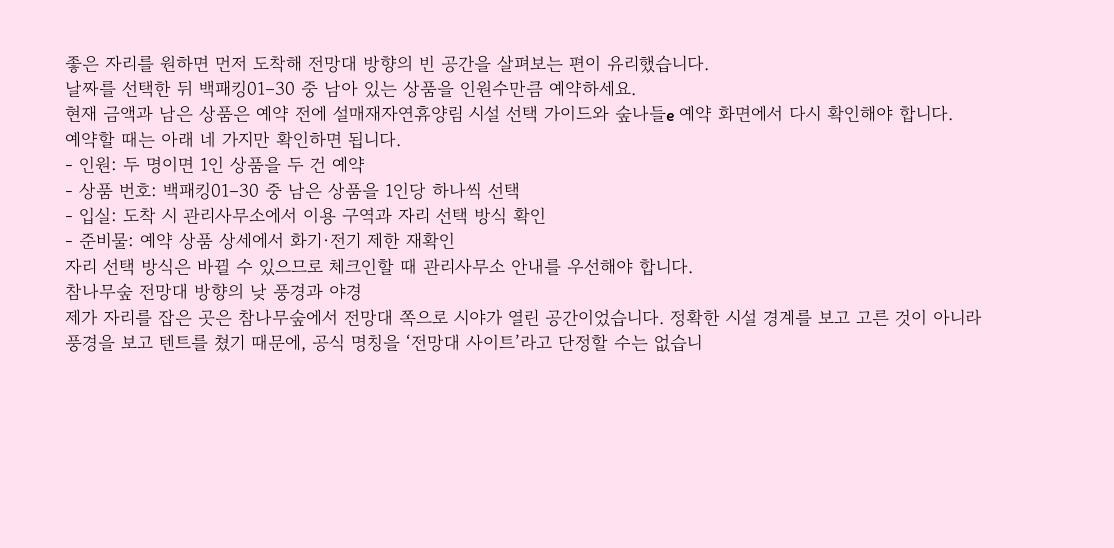좋은 자리를 원하면 먼저 도착해 전망대 방향의 빈 공간을 살펴보는 편이 유리했습니다.
날짜를 선택한 뒤 백패킹01–30 중 남아 있는 상품을 인원수만큼 예약하세요.
현재 금액과 남은 상품은 예약 전에 설매재자연휴양림 시설 선택 가이드와 숲나들e 예약 화면에서 다시 확인해야 합니다.
예약할 때는 아래 네 가지만 확인하면 됩니다.
- 인원: 두 명이면 1인 상품을 두 건 예약
- 상품 번호: 백패킹01–30 중 남은 상품을 1인당 하나씩 선택
- 입실: 도착 시 관리사무소에서 이용 구역과 자리 선택 방식 확인
- 준비물: 예약 상품 상세에서 화기·전기 제한 재확인
자리 선택 방식은 바뀔 수 있으므로 체크인할 때 관리사무소 안내를 우선해야 합니다.
참나무숲 전망대 방향의 낮 풍경과 야경
제가 자리를 잡은 곳은 참나무숲에서 전망대 쪽으로 시야가 열린 공간이었습니다. 정확한 시설 경계를 보고 고른 것이 아니라 풍경을 보고 텐트를 쳤기 때문에, 공식 명칭을 ‘전망대 사이트’라고 단정할 수는 없습니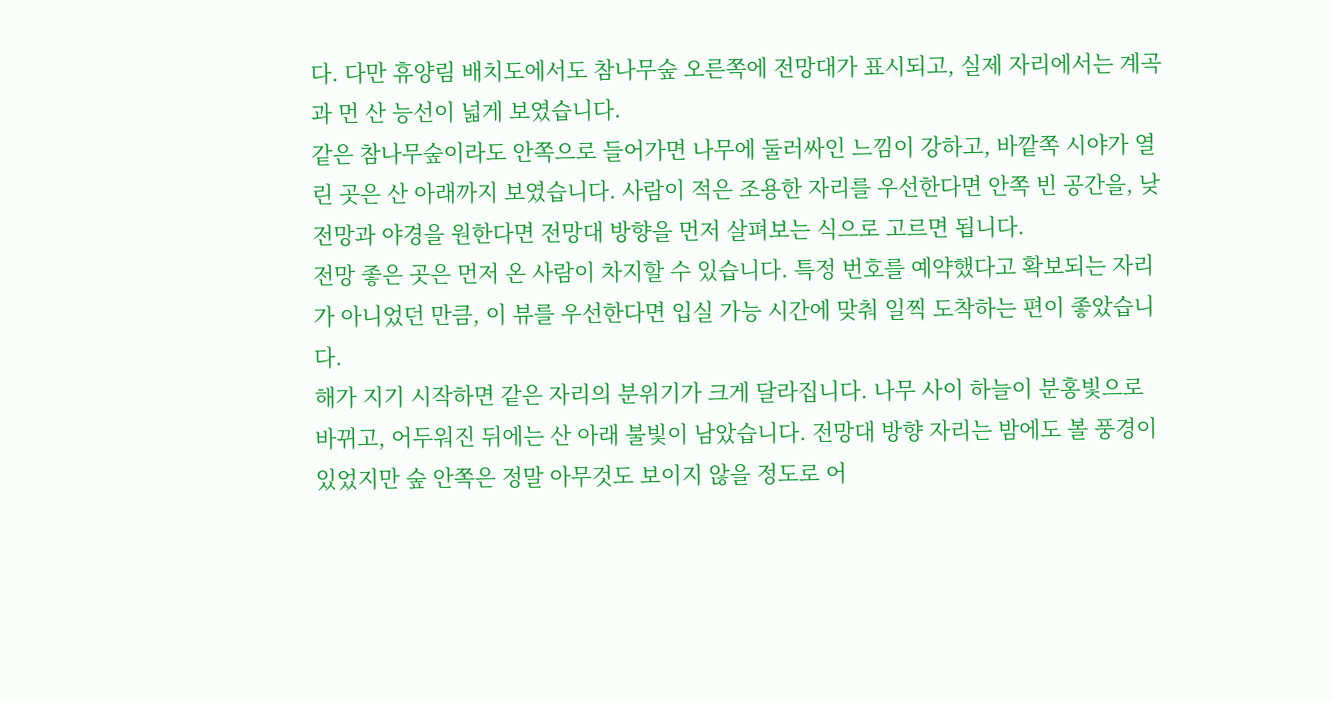다. 다만 휴양림 배치도에서도 참나무숲 오른쪽에 전망대가 표시되고, 실제 자리에서는 계곡과 먼 산 능선이 넓게 보였습니다.
같은 참나무숲이라도 안쪽으로 들어가면 나무에 둘러싸인 느낌이 강하고, 바깥쪽 시야가 열린 곳은 산 아래까지 보였습니다. 사람이 적은 조용한 자리를 우선한다면 안쪽 빈 공간을, 낮 전망과 야경을 원한다면 전망대 방향을 먼저 살펴보는 식으로 고르면 됩니다.
전망 좋은 곳은 먼저 온 사람이 차지할 수 있습니다. 특정 번호를 예약했다고 확보되는 자리가 아니었던 만큼, 이 뷰를 우선한다면 입실 가능 시간에 맞춰 일찍 도착하는 편이 좋았습니다.
해가 지기 시작하면 같은 자리의 분위기가 크게 달라집니다. 나무 사이 하늘이 분홍빛으로 바뀌고, 어두워진 뒤에는 산 아래 불빛이 남았습니다. 전망대 방향 자리는 밤에도 볼 풍경이 있었지만 숲 안쪽은 정말 아무것도 보이지 않을 정도로 어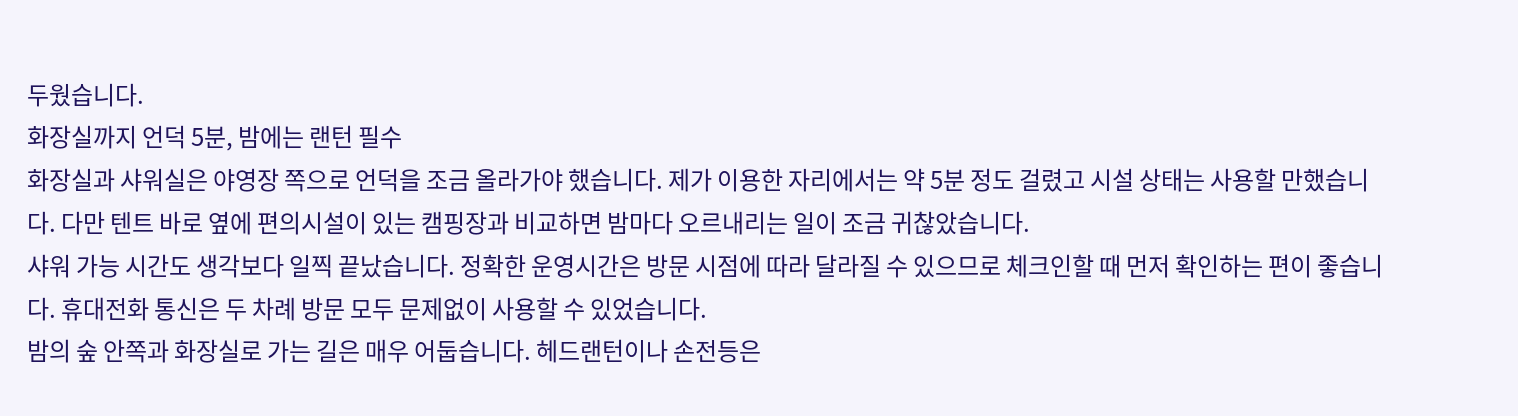두웠습니다.
화장실까지 언덕 5분, 밤에는 랜턴 필수
화장실과 샤워실은 야영장 쪽으로 언덕을 조금 올라가야 했습니다. 제가 이용한 자리에서는 약 5분 정도 걸렸고 시설 상태는 사용할 만했습니다. 다만 텐트 바로 옆에 편의시설이 있는 캠핑장과 비교하면 밤마다 오르내리는 일이 조금 귀찮았습니다.
샤워 가능 시간도 생각보다 일찍 끝났습니다. 정확한 운영시간은 방문 시점에 따라 달라질 수 있으므로 체크인할 때 먼저 확인하는 편이 좋습니다. 휴대전화 통신은 두 차례 방문 모두 문제없이 사용할 수 있었습니다.
밤의 숲 안쪽과 화장실로 가는 길은 매우 어둡습니다. 헤드랜턴이나 손전등은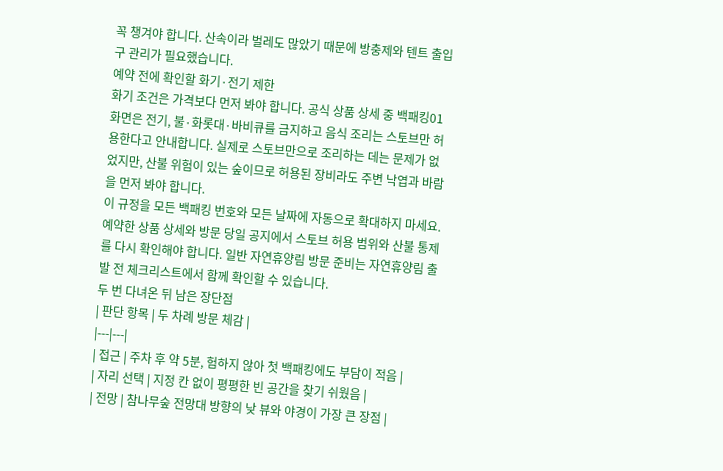꼭 챙겨야 합니다. 산속이라 벌레도 많았기 때문에 방충제와 텐트 출입구 관리가 필요했습니다.
예약 전에 확인할 화기·전기 제한
화기 조건은 가격보다 먼저 봐야 합니다. 공식 상품 상세 중 백패킹01 화면은 전기, 불·화롯대·바비큐를 금지하고 음식 조리는 스토브만 허용한다고 안내합니다. 실제로 스토브만으로 조리하는 데는 문제가 없었지만, 산불 위험이 있는 숲이므로 허용된 장비라도 주변 낙엽과 바람을 먼저 봐야 합니다.
이 규정을 모든 백패킹 번호와 모든 날짜에 자동으로 확대하지 마세요. 예약한 상품 상세와 방문 당일 공지에서 스토브 허용 범위와 산불 통제를 다시 확인해야 합니다. 일반 자연휴양림 방문 준비는 자연휴양림 출발 전 체크리스트에서 함께 확인할 수 있습니다.
두 번 다녀온 뒤 남은 장단점
| 판단 항목 | 두 차례 방문 체감 |
|---|---|
| 접근 | 주차 후 약 5분, 험하지 않아 첫 백패킹에도 부담이 적음 |
| 자리 선택 | 지정 칸 없이 평평한 빈 공간을 찾기 쉬웠음 |
| 전망 | 참나무숲 전망대 방향의 낮 뷰와 야경이 가장 큰 장점 |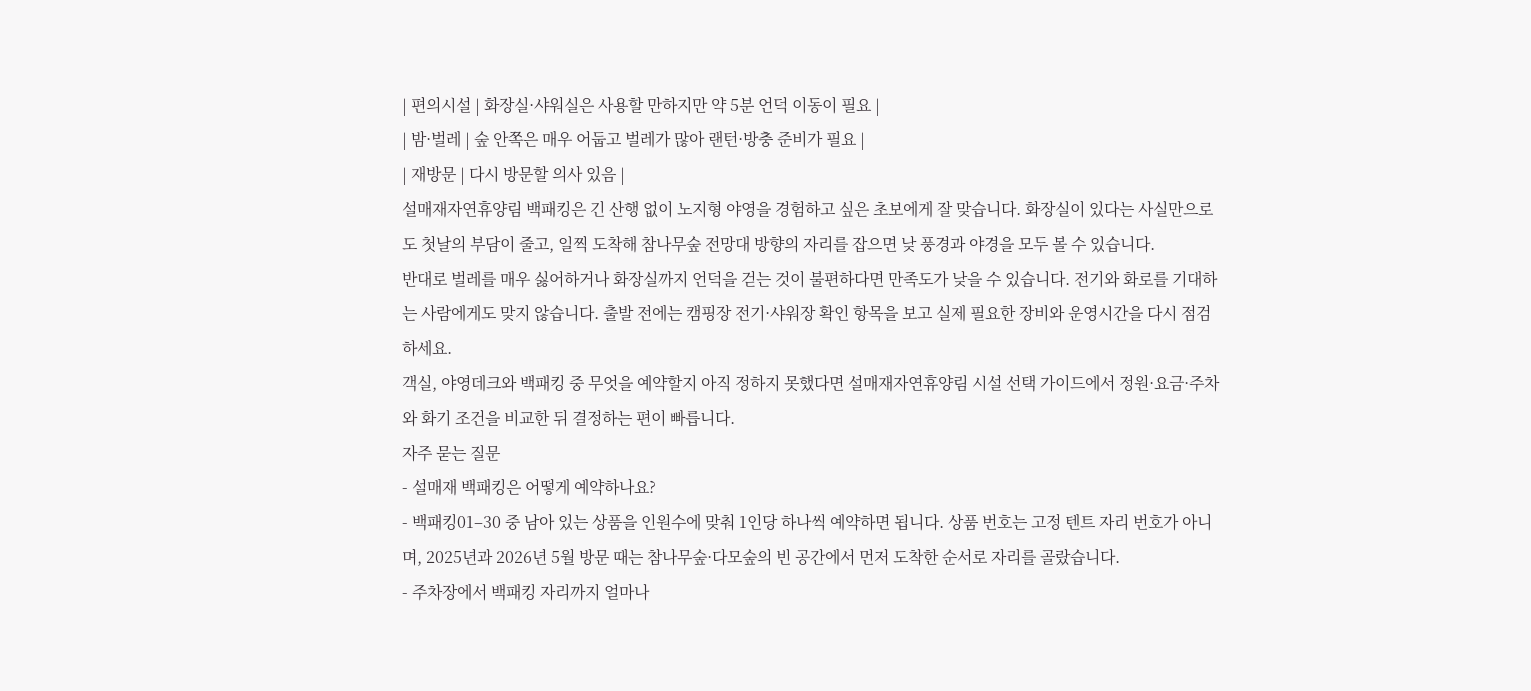| 편의시설 | 화장실·샤워실은 사용할 만하지만 약 5분 언덕 이동이 필요 |
| 밤·벌레 | 숲 안쪽은 매우 어둡고 벌레가 많아 랜턴·방충 준비가 필요 |
| 재방문 | 다시 방문할 의사 있음 |
설매재자연휴양림 백패킹은 긴 산행 없이 노지형 야영을 경험하고 싶은 초보에게 잘 맞습니다. 화장실이 있다는 사실만으로도 첫날의 부담이 줄고, 일찍 도착해 참나무숲 전망대 방향의 자리를 잡으면 낮 풍경과 야경을 모두 볼 수 있습니다.
반대로 벌레를 매우 싫어하거나 화장실까지 언덕을 걷는 것이 불편하다면 만족도가 낮을 수 있습니다. 전기와 화로를 기대하는 사람에게도 맞지 않습니다. 출발 전에는 캠핑장 전기·샤워장 확인 항목을 보고 실제 필요한 장비와 운영시간을 다시 점검하세요.
객실, 야영데크와 백패킹 중 무엇을 예약할지 아직 정하지 못했다면 설매재자연휴양림 시설 선택 가이드에서 정원·요금·주차와 화기 조건을 비교한 뒤 결정하는 편이 빠릅니다.
자주 묻는 질문
- 설매재 백패킹은 어떻게 예약하나요?
- 백패킹01–30 중 남아 있는 상품을 인원수에 맞춰 1인당 하나씩 예약하면 됩니다. 상품 번호는 고정 텐트 자리 번호가 아니며, 2025년과 2026년 5월 방문 때는 참나무숲·다모숲의 빈 공간에서 먼저 도착한 순서로 자리를 골랐습니다.
- 주차장에서 백패킹 자리까지 얼마나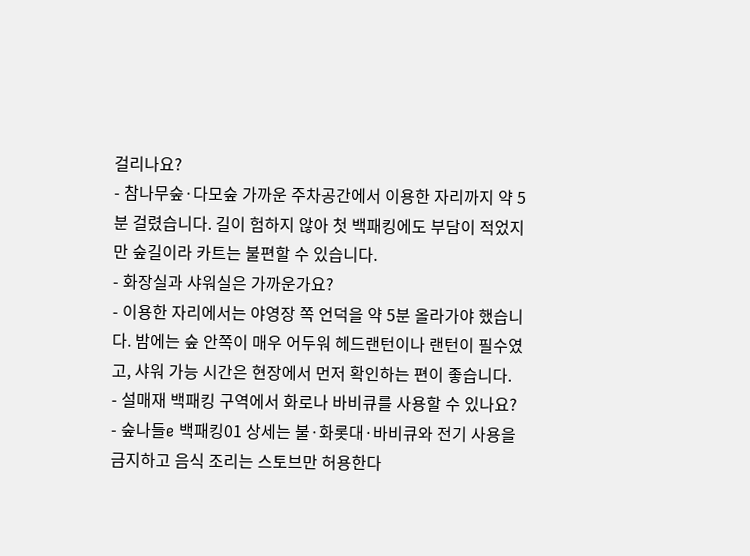걸리나요?
- 참나무숲·다모숲 가까운 주차공간에서 이용한 자리까지 약 5분 걸렸습니다. 길이 험하지 않아 첫 백패킹에도 부담이 적었지만 숲길이라 카트는 불편할 수 있습니다.
- 화장실과 샤워실은 가까운가요?
- 이용한 자리에서는 야영장 쪽 언덕을 약 5분 올라가야 했습니다. 밤에는 숲 안쪽이 매우 어두워 헤드랜턴이나 랜턴이 필수였고, 샤워 가능 시간은 현장에서 먼저 확인하는 편이 좋습니다.
- 설매재 백패킹 구역에서 화로나 바비큐를 사용할 수 있나요?
- 숲나들e 백패킹01 상세는 불·화롯대·바비큐와 전기 사용을 금지하고 음식 조리는 스토브만 허용한다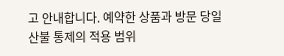고 안내합니다. 예약한 상품과 방문 당일 산불 통제의 적용 범위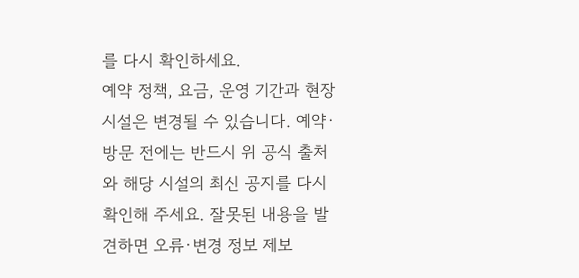를 다시 확인하세요.
예약 정책, 요금, 운영 기간과 현장 시설은 변경될 수 있습니다. 예약·방문 전에는 반드시 위 공식 출처와 해당 시설의 최신 공지를 다시 확인해 주세요. 잘못된 내용을 발견하면 오류·변경 정보 제보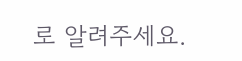로 알려주세요.